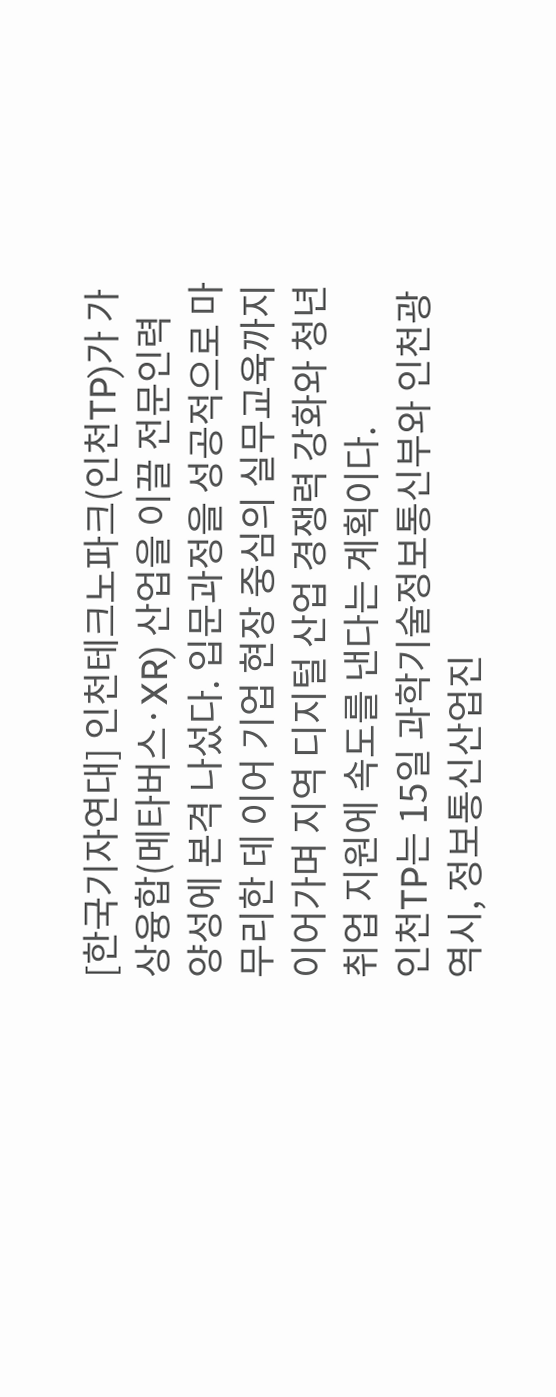[한국기자연대] 인천테크노파크(인천TP)가 가상융합(메타버스·XR) 산업을 이끌 전문인력 양성에 본격 나섰다. 입문과정을 성공적으로 마무리한 데 이어 기업 현장 중심의 실무교육까지 이어가며 지역 디지털 산업 경쟁력 강화와 청년 취업 지원에 속도를 낸다는 계획이다.
인천TP는 15일 과학기술정보통신부와 인천광역시, 정보통신산업진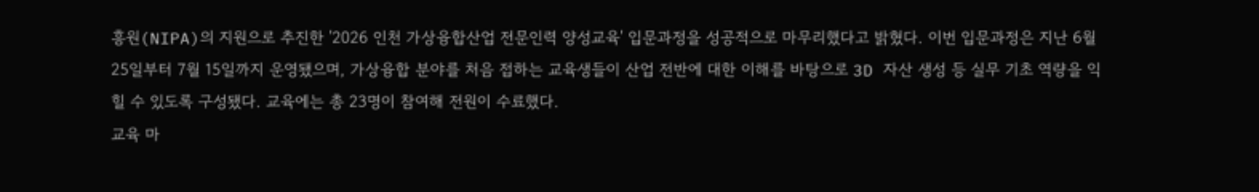흥원(NIPA)의 지원으로 추진한 '2026 인천 가상융합산업 전문인력 양성교육' 입문과정을 성공적으로 마무리했다고 밝혔다. 이번 입문과정은 지난 6월 25일부터 7월 15일까지 운영됐으며, 가상융합 분야를 처음 접하는 교육생들이 산업 전반에 대한 이해를 바탕으로 3D 자산 생성 등 실무 기초 역량을 익힐 수 있도록 구성됐다. 교육에는 총 23명이 참여해 전원이 수료했다.
교육 마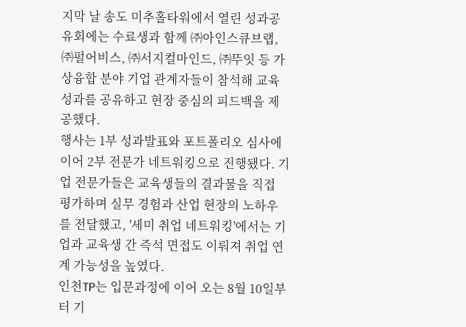지막 날 송도 미추홀타워에서 열린 성과공유회에는 수료생과 함께 ㈜아인스큐브랩, ㈜펄어비스, ㈜서지컬마인드, ㈜뚜잇 등 가상융합 분야 기업 관계자들이 참석해 교육 성과를 공유하고 현장 중심의 피드백을 제공했다.
행사는 1부 성과발표와 포트폴리오 심사에 이어 2부 전문가 네트워킹으로 진행됐다. 기업 전문가들은 교육생들의 결과물을 직접 평가하며 실무 경험과 산업 현장의 노하우를 전달했고, '세미 취업 네트워킹'에서는 기업과 교육생 간 즉석 면접도 이뤄져 취업 연계 가능성을 높였다.
인천TP는 입문과정에 이어 오는 8월 10일부터 기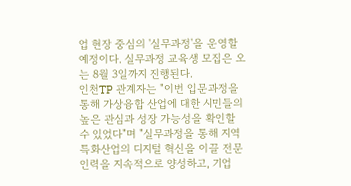업 현장 중심의 '실무과정'을 운영할 예정이다. 실무과정 교육생 모집은 오는 8월 3일까지 진행된다.
인천TP 관계자는 "이번 입문과정을 통해 가상융합 산업에 대한 시민들의 높은 관심과 성장 가능성을 확인할 수 있었다"며 "실무과정을 통해 지역 특화산업의 디지털 혁신을 이끌 전문인력을 지속적으로 양성하고, 기업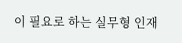이 필요로 하는 실무형 인재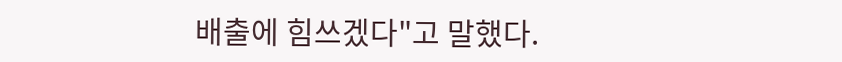배출에 힘쓰겠다"고 말했다.